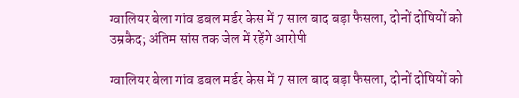ग्वालियर बेला गांव डबल मर्डर केस में 7 साल बाद बड़ा फैसला, दोनों दोषियों को उम्रकैद; अंतिम सांस तक जेल में रहेंगे आरोपी

ग्वालियर बेला गांव डबल मर्डर केस में 7 साल बाद बड़ा फैसला, दोनों दोषियों को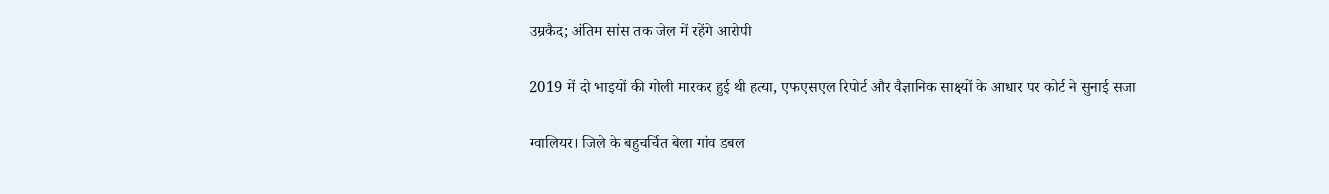उम्रकैद; अंतिम सांस तक जेल में रहेंगे आरोपी

2019 में दो भाइयों की गोली मारकर हुई थी हत्या, एफएसएल रिपोर्ट और वैज्ञानिक साक्ष्यों के आधार पर कोर्ट ने सुनाई सजा

ग्वालियर। जिले के बहुचर्चित बेला गांव डबल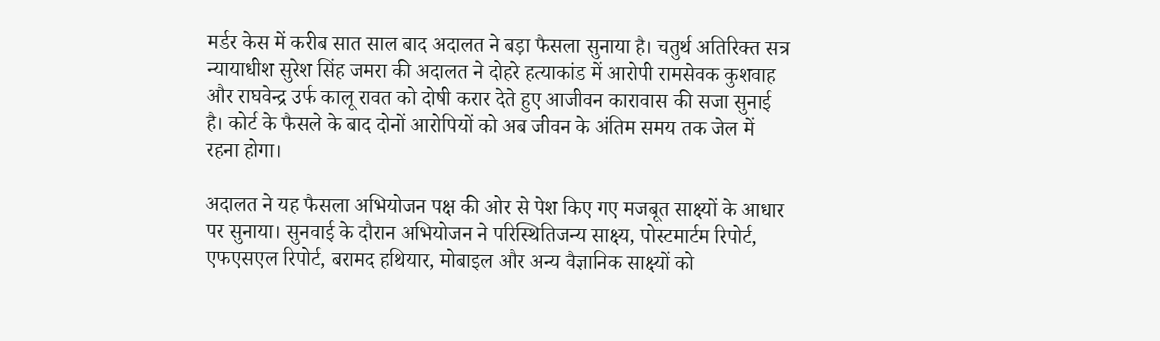मर्डर केस में करीब सात साल बाद अदालत ने बड़ा फैसला सुनाया है। चतुर्थ अतिरिक्त सत्र न्यायाधीश सुरेश सिंह जमरा की अदालत ने दोहरे हत्याकांड में आरोपी रामसेवक कुशवाह और राघवेन्द्र उर्फ कालू रावत को दोषी करार देते हुए आजीवन कारावास की सजा सुनाई है। कोर्ट के फैसले के बाद दोनों आरोपियों को अब जीवन के अंतिम समय तक जेल में रहना होगा।

अदालत ने यह फैसला अभियोजन पक्ष की ओर से पेश किए गए मजबूत साक्ष्यों के आधार पर सुनाया। सुनवाई के दौरान अभियोजन ने परिस्थितिजन्य साक्ष्य, पोस्टमार्टम रिपोर्ट, एफएसएल रिपोर्ट, बरामद हथियार, मोबाइल और अन्य वैज्ञानिक साक्ष्यों को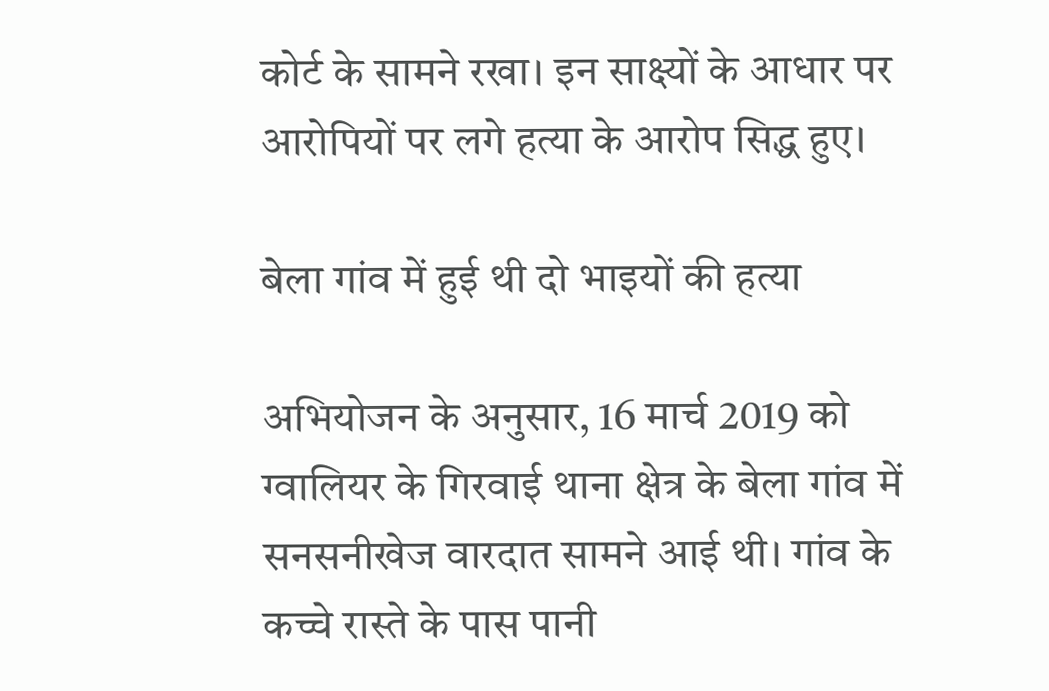कोर्ट के सामने रखा। इन साक्ष्यों के आधार पर आरोपियों पर लगे हत्या के आरोप सिद्ध हुए।

बेला गांव में हुई थी दो भाइयों की हत्या

अभियोजन के अनुसार, 16 मार्च 2019 को ग्वालियर के गिरवाई थाना क्षेत्र के बेला गांव में सनसनीखेज वारदात सामने आई थी। गांव के कच्चे रास्ते के पास पानी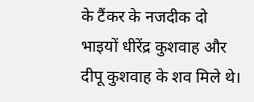के टैंकर के नजदीक दो भाइयों धीरेंद्र कुशवाह और दीपू कुशवाह के शव मिले थे।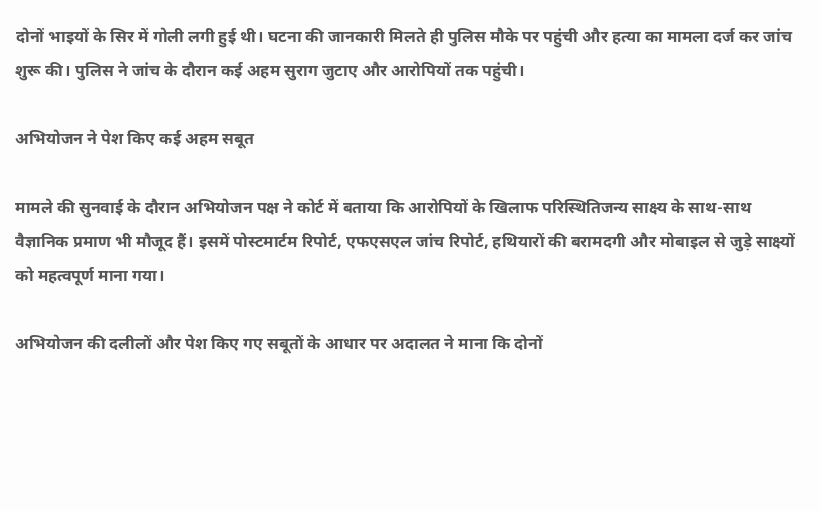दोनों भाइयों के सिर में गोली लगी हुई थी। घटना की जानकारी मिलते ही पुलिस मौके पर पहुंची और हत्या का मामला दर्ज कर जांच शुरू की। पुलिस ने जांच के दौरान कई अहम सुराग जुटाए और आरोपियों तक पहुंची।

अभियोजन ने पेश किए कई अहम सबूत

मामले की सुनवाई के दौरान अभियोजन पक्ष ने कोर्ट में बताया कि आरोपियों के खिलाफ परिस्थितिजन्य साक्ष्य के साथ-साथ वैज्ञानिक प्रमाण भी मौजूद हैं। इसमें पोस्टमार्टम रिपोर्ट, एफएसएल जांच रिपोर्ट, हथियारों की बरामदगी और मोबाइल से जुड़े साक्ष्यों को महत्वपूर्ण माना गया।

अभियोजन की दलीलों और पेश किए गए सबूतों के आधार पर अदालत ने माना कि दोनों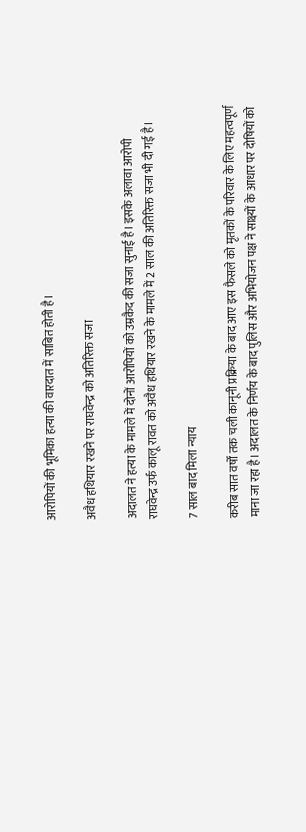आरोपियों की भूमिका हत्या की वारदात में साबित होती है।

अवैध हथियार रखने पर राघवेन्द्र को अतिरिक्त सजा

अदालत ने हत्या के मामले में दोनों आरोपियों को उम्रकैद की सजा सुनाई है। इसके अलावा आरोपी राघवेन्द्र उर्फ कालू रावत को अवैध हथियार रखने के मामले में 2 साल की अतिरिक्त सजा भी दी गई है।

7 साल बाद मिला न्याय

करीब सात वर्षों तक चली कानूनी प्रक्रिया के बाद आए इस फैसले को मृतकों के परिवार के लिए महत्वपूर्ण माना जा रहा है। अदालत के निर्णय के बाद पुलिस और अभियोजन पक्ष ने साक्ष्यों के आधार पर दोषियों को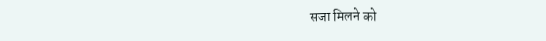सजा मिलने को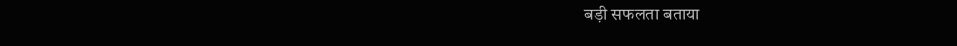बड़ी सफलता बताया